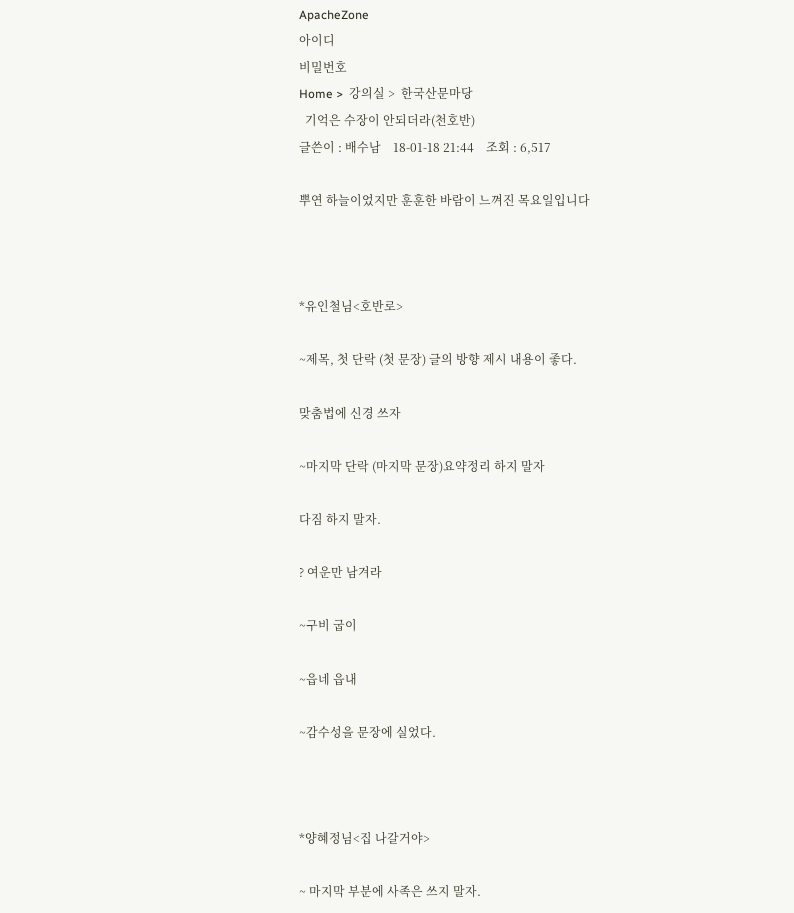ApacheZone
아이디
비밀번호
Home >  강의실 >  한국산문마당
  기억은 수장이 안되더라(천호반)
글쓴이 : 배수남    18-01-18 21:44    조회 : 6,517

뿌연 하늘이었지만 훈훈한 바람이 느껴진 목요일입니다



*유인철님<호반로>

~제목, 첫 단락 (첫 문장) 글의 방향 제시 내용이 좋다.

맞춤법에 신경 쓰자

~마지막 단락 (마지막 문장)요약정리 하지 말자

다짐 하지 말자.

? 여운만 남겨라

~구비 굽이

~읍네 읍내

~감수성을 문장에 실었다.



*양혜정님<집 나갈거야>

~ 마지막 부분에 사족은 쓰지 말자.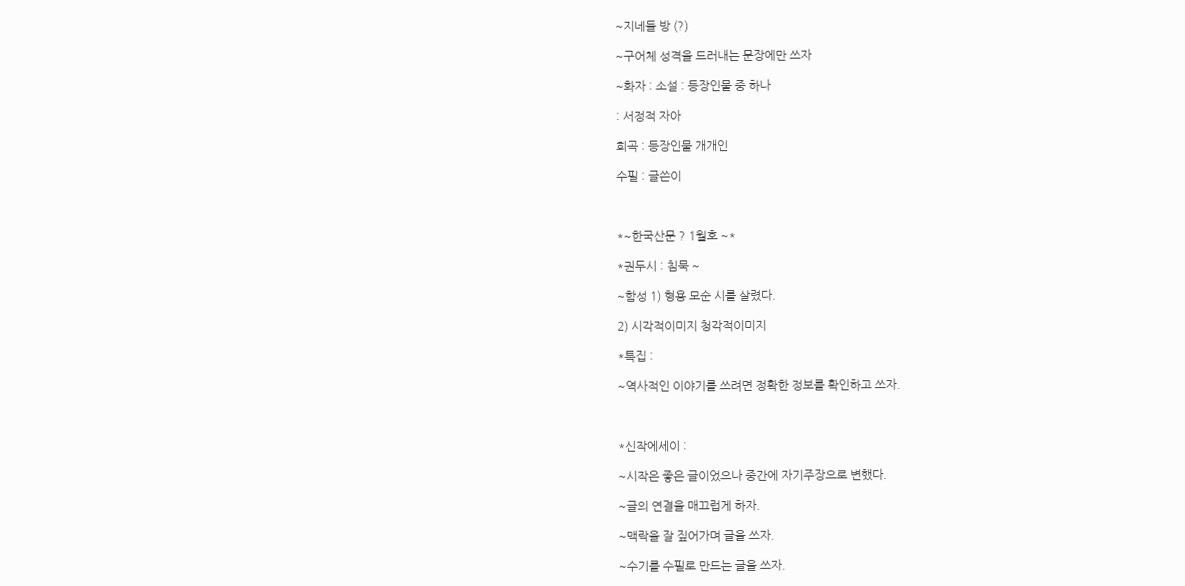~지네들 방 (?)

~구어체 성격을 드러내는 문장에만 쓰자

~화자 : 소설 : 등장인물 중 하나

: 서정적 자아

희곡 : 등장인물 개개인

수필 : 글쓴이



*~한국산문 ? 1월호 ~*

*권두시 : 침묵 ~

~함성 1) 형용 모순 시를 살렸다.

2) 시각적이미지 청각적이미지

*특집 :

~역사적인 이야기를 쓰려면 정확한 정보를 확인하고 쓰자.



*신작에세이 :

~시작은 좋은 글이었으나 중간에 자기주장으로 변했다.

~글의 연결을 매끄럽게 하자.

~맥락을 잘 짚어가며 글을 쓰자.

~수기를 수필로 만드는 글을 쓰자.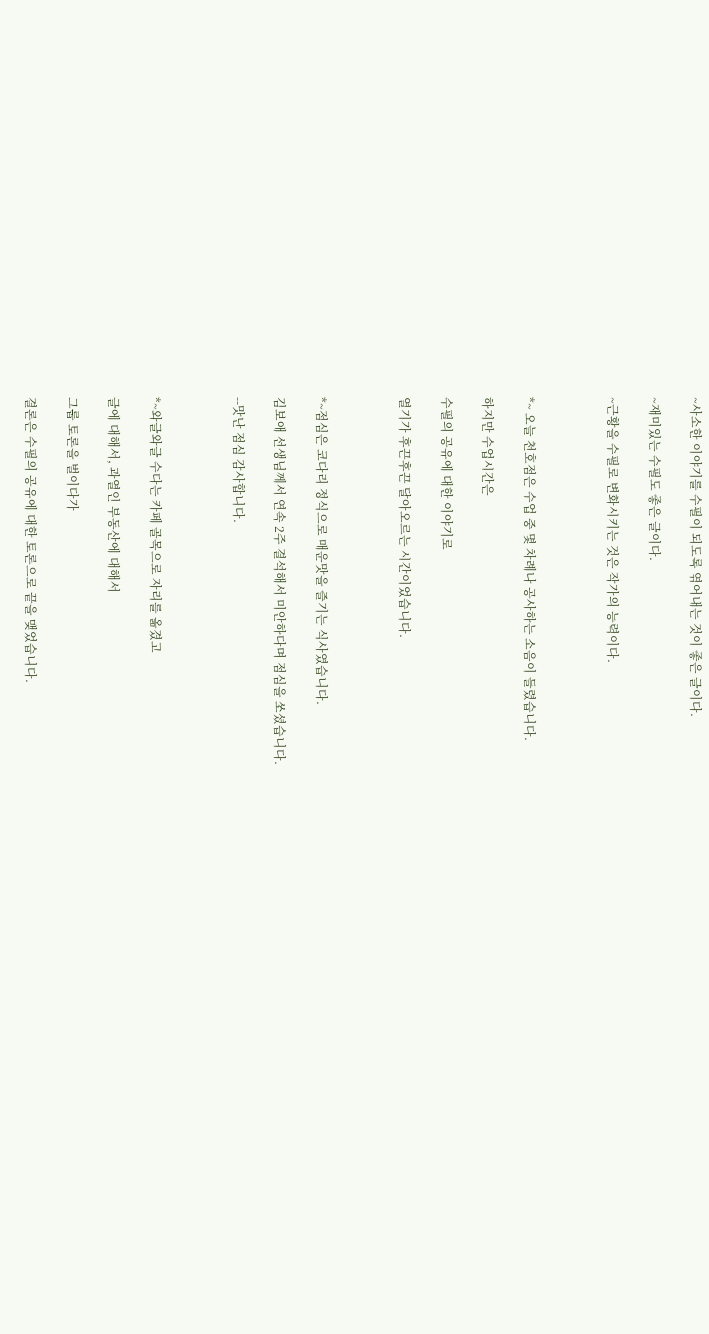~사소한 이야기를 수필이 되도록 엮어내는 것이 좋은 글이다.

~재미있는 수필도 좋은 글이다.

~근황을 수필로 변화시키는 것은 작가의 능력이다.



*~ 오늘 천호점은 수업 중 몇 차례나 공사하는 소음이 들렸습니다.

하지만 수업시간은

수필의 공유에 대한 이야기로

열기가 후끈후끈 달아오르는 시간이었습니다.



*~점심은 코다리 정식으로 매운맛을 즐기는 식사였습니다.

김보애 선생님께서 연속 2주 결석해서 미안하다며 점심을 쏘셨습니다.

--맛난 점심 감사합니다.



*~와글와글 수다는 카페 골목으로 자리를 옮겼고

글에 대해서, 과열인 부동산에 대해서

그룹 토론을 벌이다가

결론은 수필의 공유에 대한 토론으로 끝을 맺었습니다.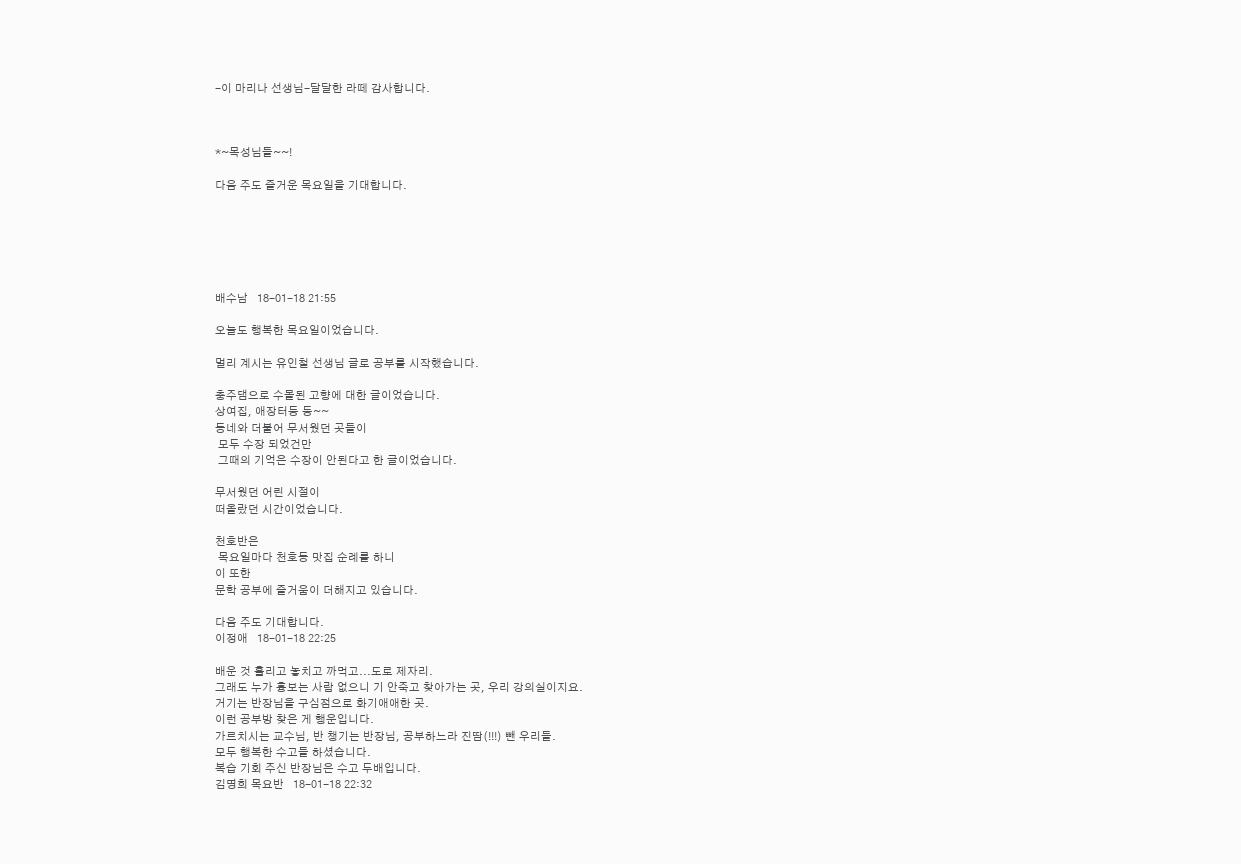-이 마리나 선생님-달달한 라떼 감사합니다.



*~목성님들~~!

다음 주도 즐거운 목요일을 기대합니다.






배수남   18-01-18 21:55

오늘도 행복한 목요일이었습니다.

멀리 계시는 유인철 선생님 글로 공부를 시작했습니다.

충주댐으로 수몰된 고향에 대한 글이었습니다.
상여집, 애장터등 등~~
동네와 더불어 무서웠던 곳들이
 모두 수장 되었건만
 그때의 기억은 수장이 안된다고 한 글이었습니다.

무서웠던 어린 시절이
떠올랐던 시간이었습니다.

천호반은
 목요일마다 천호동 맛집 순례를 하니
이 또한
문학 공부에 즐거움이 더해지고 있습니다.

다음 주도 기대합니다.
이정애   18-01-18 22:25

배운 것 흘리고 놓치고 까먹고...도로 제자리.
그래도 누가 흉보는 사람 없으니 기 안죽고 찾아가는 곳, 우리 강의실이지요.
거기는 반장님을 구심점으로 화기애애한 곳.
이런 공부방 찾은 게 행운입니다.
가르치시는 교수님, 반 챙기는 반장님, 공부하느라 진땀(!!!) 뺀 우리들.
모두 행복한 수고들 하셨습니다.
복습 기회 주신 반장님은 수고 두배입니다.
김명희 목요반   18-01-18 22:32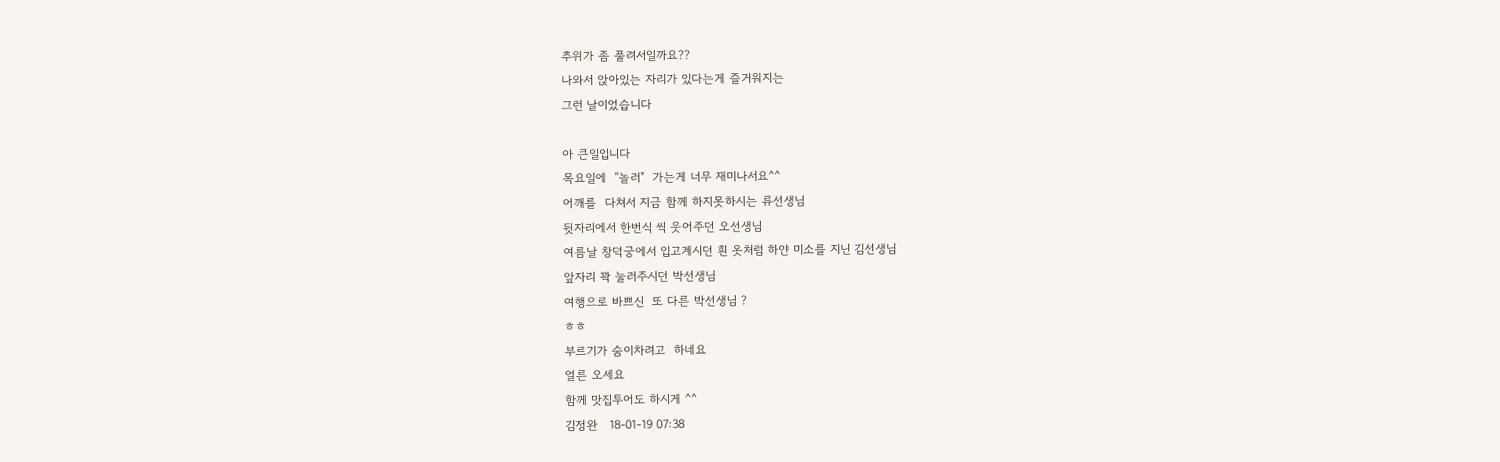추위가 좀 풀려서일까요??
나와서 앉아있는 자리가 있다는게 즐거워지는
그런 날이었습니다

아 큰일입니다
목요일에  ''놀러"  가는게 너무 재미나서요^^
어깨를  다쳐서 지금 함께 하지못하시는 류선생님
뒷자리에서 한번식 씩 웃어주던 오선생님
여름날 창덕궁에서 입고계시던 흰 옷처럼 하얀 미소를 지닌 김선생님
앞자리 꽉 눌러주시던 박선생님
여행으로 바쁘신  또 다른 박선생님 ?
ㅎㅎ
부르기가 숨이차려고  하네요
얼른 오세요
함께 맛집투어도 하시게 ^^
김정완   18-01-19 07:38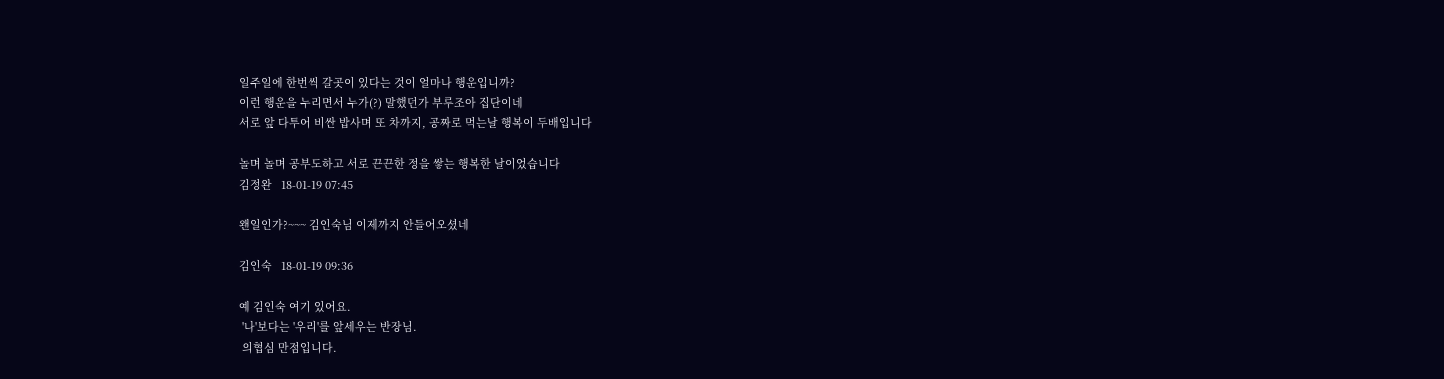일주일에 한번씩 갈곳이 있다는 것이 얼마나 행운입니까?
이런 행운을 누리면서 누가(?) 말했던가 부루조아 집단이네
서로 앞 다투어 비싼 밥사며 또 차까지, 공짜로 먹는날 행복이 두배입니다

놀며 놀며 공부도하고 서로 끈끈한 정을 쌓는 행복한 날이었습니다
김정완   18-01-19 07:45

왠일인가?~~~ 김인숙님 이제까지 안들어오셨네

김인숙   18-01-19 09:36

예 김인숙 여기 있어요.
 '나'보다는 '우리'를 앞세우는 반장님.
 의협심 만점입니다.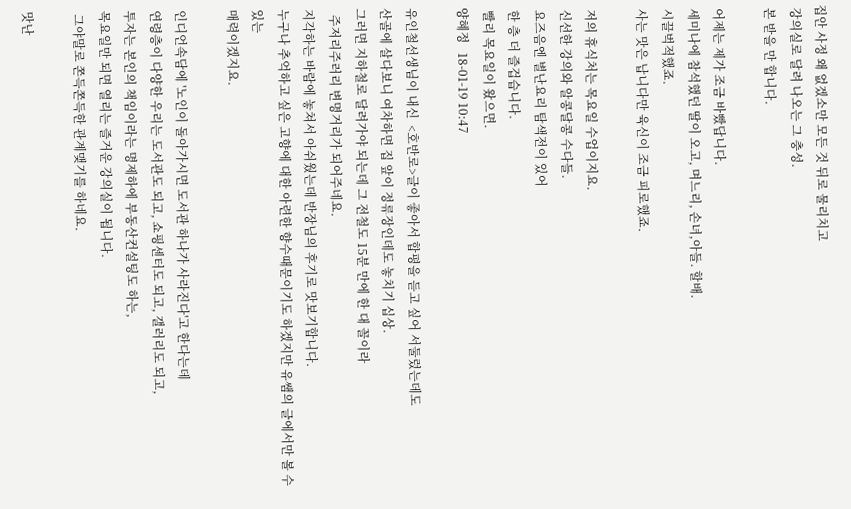집안 사정 왜 없겠소만 모든 것 뒤로 물리치고
 강의실로 달려 나오는 그 충성.
 본 받을 만 합니다.

 어제는 제가 조금 바빴답니다.
 세미나에 참석했던 딸이 오고, 며느리, 손녀,아들. 할배.
 시끌벅적했죠.
 사는 맛은 납니다만 육신이 조금 피로했죠.

 저의 휴식처는 목요일 수업이지요.
 신선한 강의와 알콩달콩 수다들.
 요즈음엔 별난요리 탐색전이 있어
 한 층 더 즐겁습니다.
 빨리 목요일이 왔으면.
양혜정   18-01-19 10:47

유인철선생님이 내신  <호반로>글이 좋아서 합평을 듣고 싶어 서둘렀는데도
산골에 살다보니 여차하면 집 앞이 정류장인데도 놓치기 십상.
그러면 지하철로 달려가야 되는데 그 전철도 15분 만에 한 대 꼴이라
  주저리주러리 변명거리가 되어주네요.
지각하는 바람에 놓쳐서 아쉬웠는데 반장님의 후기로 맛보기합니다.
누구나 추억하고 싶은 고향에 대한 아련한 향수때문이기도 하겠지만 유쌤의 글에서만 볼 수 있는
매력이겠지요.

인디언속담에 '노인이 돌아가시면 도서관 하나가 사라진다'고 한다는데
연령층이 다양한 우리는 도서관도 되고, 쇼핑센터도 되고, 갤러리도 되고,
투자는 본인의 책임이라는 명제하에 부동산컨설팅도 하는,
목요일만 되면 열리는 즐거운 강의실이 됩니다.
 그야말로 쫀득쫀득한 관계맺기를 하네요.

맛난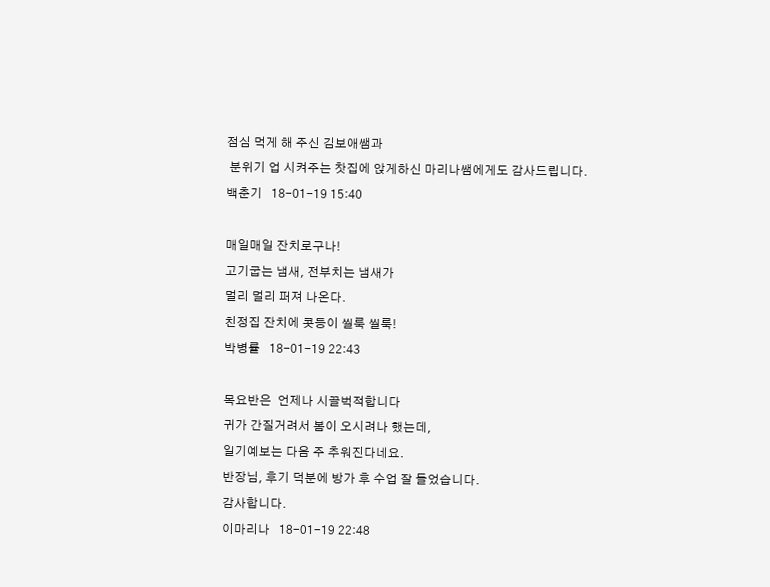점심 먹게 해 주신 김보애쌤과
 분위기 업 시켜주는 찻집에 앉게하신 마리나쌤에게도 감사드립니다.
백춘기   18-01-19 15:40

매일매일 잔치로구나!
고기굽는 냄새, 전부치는 냄새가
멀리 멀리 퍼져 나온다.
친정집 잔치에 콧등이 씰룩 씰룩!
박병률   18-01-19 22:43

목요반은  언제나 시끌벅적합니다
귀가 간질거려서 봄이 오시려나 했는데,
일기예보는 다음 주 추워진다네요.
반장님, 후기 덕분에 방가 후 수업 잘 들었습니다.
감사합니다.
이마리나   18-01-19 22:48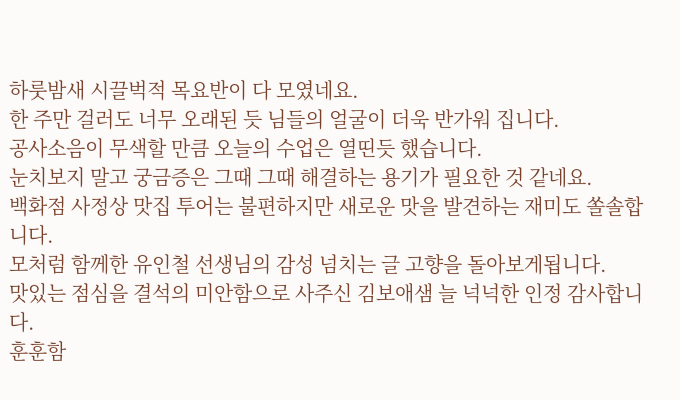하룻밤새 시끌벅적 목요반이 다 모였네요.
한 주만 걸러도 너무 오래된 듯 님들의 얼굴이 더욱 반가워 집니다.
공사소음이 무색할 만큼 오늘의 수업은 열띤듯 했습니다.
눈치보지 말고 궁금증은 그때 그때 해결하는 용기가 필요한 것 같네요.
백화점 사정상 맛집 투어는 불편하지만 새로운 맛을 발견하는 재미도 쏠솔합니다.
모처럼 함께한 유인철 선생님의 감성 넘치는 글 고향을 돌아보게됩니다.
맛있는 점심을 결석의 미안함으로 사주신 김보애샘 늘 넉넉한 인정 감사합니다.
훈훈함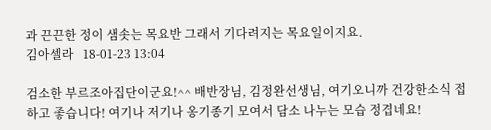과 끈끈한 정이 샘솟는 목요반 그래서 기다려지는 목요일이지요.
김아셀라   18-01-23 13:04

검소한 부르조아집단이군요!^^ 배반장님, 김정완선생님, 여기오니까 건강한소식 접하고 좋습니다! 여기나 저기나 옹기종기 모여서 담소 나누는 모습 정겹네요!